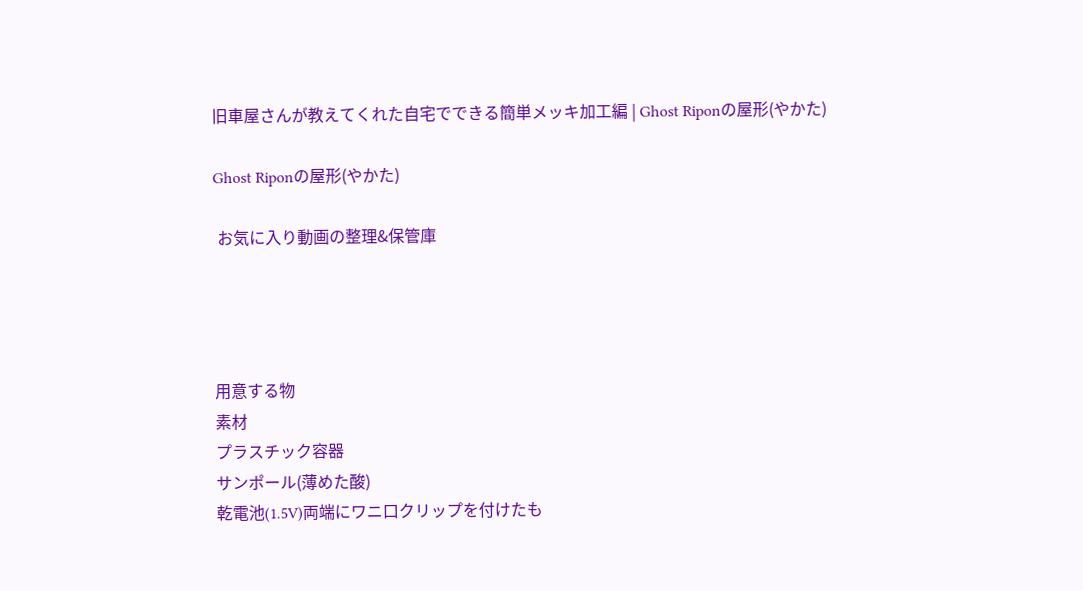旧車屋さんが教えてくれた自宅でできる簡単メッキ加工編 | Ghost Riponの屋形(やかた)

Ghost Riponの屋形(やかた)

 お気に入り動画の整理&保管庫




用意する物
素材
プラスチック容器
サンポール(薄めた酸)
乾電池(1.5V)両端にワニ口クリップを付けたも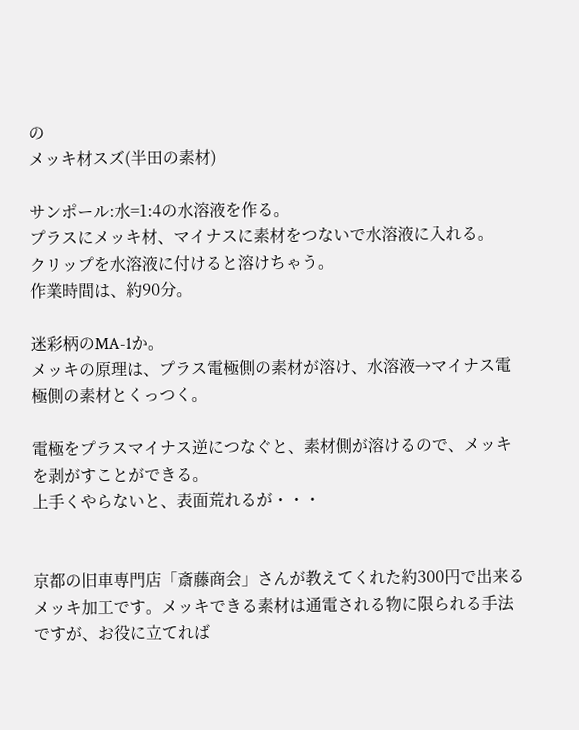の
メッキ材スズ(半田の素材)

サンポール:水=1:4の水溶液を作る。
プラスにメッキ材、マイナスに素材をつないで水溶液に入れる。
クリップを水溶液に付けると溶けちゃう。
作業時間は、約90分。

迷彩柄のMA-1か。
メッキの原理は、プラス電極側の素材が溶け、水溶液→マイナス電極側の素材とくっつく。

電極をプラスマイナス逆につなぐと、素材側が溶けるので、メッキを剥がすことができる。
上手くやらないと、表面荒れるが・・・


京都の旧車専門店「斎藤商会」さんが教えてくれた約300円で出来るメッキ加工です。メッキできる素材は通電される物に限られる手法ですが、お役に立てれば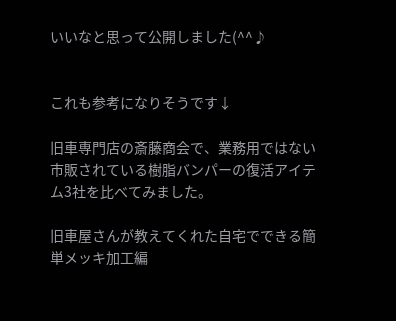いいなと思って公開しました(^^♪


これも参考になりそうです↓

旧車専門店の斎藤商会で、業務用ではない市販されている樹脂バンパーの復活アイテム3社を比べてみました。

旧車屋さんが教えてくれた自宅でできる簡単メッキ加工編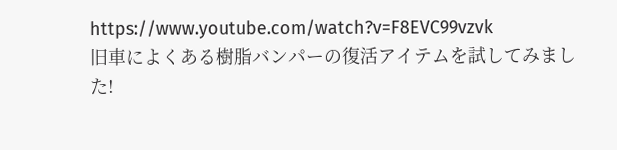https://www.youtube.com/watch?v=F8EVC99vzvk
旧車によくある樹脂バンパーの復活アイテムを試してみました!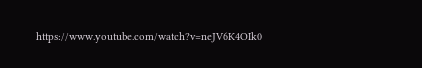https://www.youtube.com/watch?v=neJV6K4OIk0